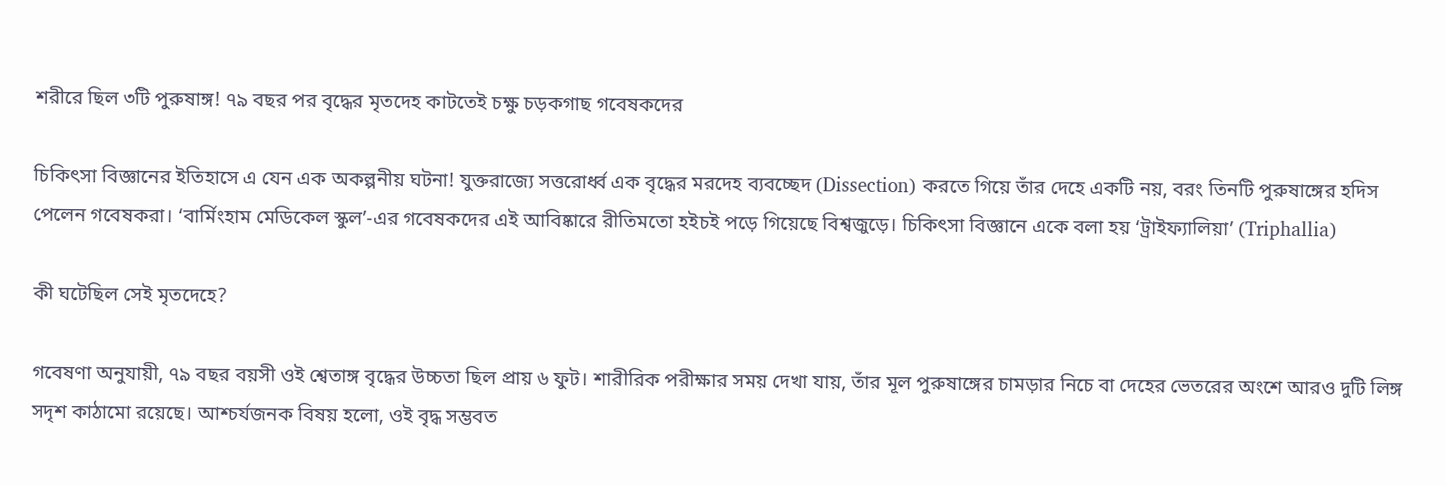শরীরে ছিল ৩টি পুরুষাঙ্গ! ৭৯ বছর পর বৃদ্ধের মৃতদেহ কাটতেই চক্ষু চড়কগাছ গবেষকদের

চিকিৎসা বিজ্ঞানের ইতিহাসে এ যেন এক অকল্পনীয় ঘটনা! যুক্তরাজ্যে সত্তরোর্ধ্ব এক বৃদ্ধের মরদেহ ব্যবচ্ছেদ (Dissection) করতে গিয়ে তাঁর দেহে একটি নয়, বরং তিনটি পুরুষাঙ্গের হদিস পেলেন গবেষকরা। ‘বার্মিংহাম মেডিকেল স্কুল’-এর গবেষকদের এই আবিষ্কারে রীতিমতো হইচই পড়ে গিয়েছে বিশ্বজুড়ে। চিকিৎসা বিজ্ঞানে একে বলা হয় ‘ট্রাইফ্যালিয়া’ (Triphallia)

কী ঘটেছিল সেই মৃতদেহে?

গবেষণা অনুযায়ী, ৭৯ বছর বয়সী ওই শ্বেতাঙ্গ বৃদ্ধের উচ্চতা ছিল প্রায় ৬ ফুট। শারীরিক পরীক্ষার সময় দেখা যায়, তাঁর মূল পুরুষাঙ্গের চামড়ার নিচে বা দেহের ভেতরের অংশে আরও দুটি লিঙ্গ সদৃশ কাঠামো রয়েছে। আশ্চর্যজনক বিষয় হলো, ওই বৃদ্ধ সম্ভবত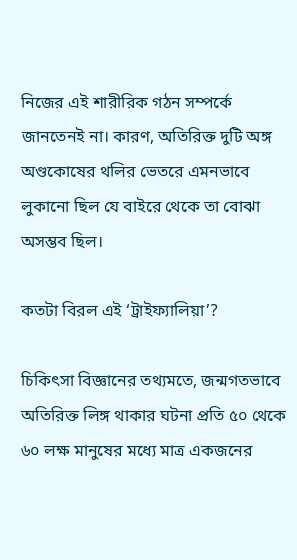নিজের এই শারীরিক গঠন সম্পর্কে জানতেনই না। কারণ, অতিরিক্ত দুটি অঙ্গ অণ্ডকোষের থলির ভেতরে এমনভাবে লুকানো ছিল যে বাইরে থেকে তা বোঝা অসম্ভব ছিল।

কতটা বিরল এই ‘ট্রাইফ্যালিয়া’?

চিকিৎসা বিজ্ঞানের তথ্যমতে, জন্মগতভাবে অতিরিক্ত লিঙ্গ থাকার ঘটনা প্রতি ৫০ থেকে ৬০ লক্ষ মানুষের মধ্যে মাত্র একজনের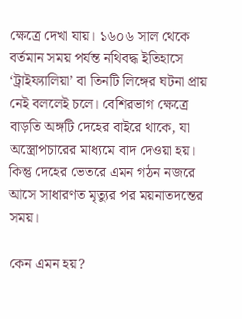ক্ষেত্রে দেখা যায়। ১৬০৬ সাল থেকে বর্তমান সময় পর্যন্ত নথিবদ্ধ ইতিহাসে ‘ট্রাইফ্যালিয়া’ বা তিনটি লিঙ্গের ঘটনা প্রায় নেই বললেই চলে। বেশিরভাগ ক্ষেত্রে বাড়তি অঙ্গটি দেহের বাইরে থাকে, যা অস্ত্রোপচারের মাধ্যমে বাদ দেওয়া হয়। কিন্তু দেহের ভেতরে এমন গঠন নজরে আসে সাধারণত মৃত্যুর পর ময়নাতদন্তের সময়।

কেন এমন হয়?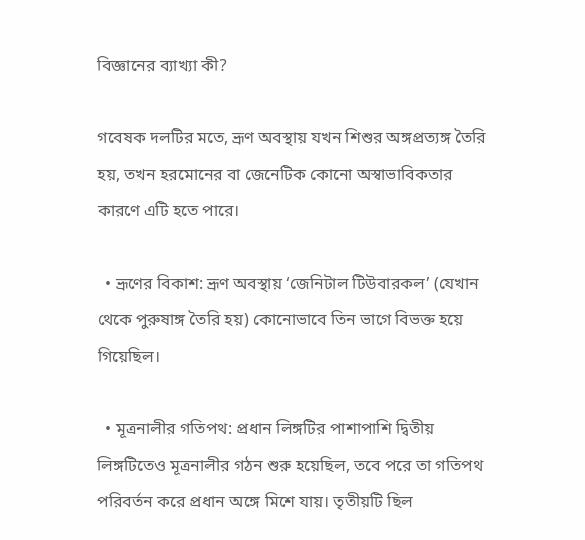বিজ্ঞানের ব্যাখ্যা কী?

গবেষক দলটির মতে, ভ্রূণ অবস্থায় যখন শিশুর অঙ্গপ্রত্যঙ্গ তৈরি হয়, তখন হরমোনের বা জেনেটিক কোনো অস্বাভাবিকতার কারণে এটি হতে পারে।

  • ভ্রূণের বিকাশ: ভ্রূণ অবস্থায় ‘জেনিটাল টিউবারকল’ (যেখান থেকে পুরুষাঙ্গ তৈরি হয়) কোনোভাবে তিন ভাগে বিভক্ত হয়ে গিয়েছিল।

  • মূত্রনালীর গতিপথ: প্রধান লিঙ্গটির পাশাপাশি দ্বিতীয় লিঙ্গটিতেও মূত্রনালীর গঠন শুরু হয়েছিল, তবে পরে তা গতিপথ পরিবর্তন করে প্রধান অঙ্গে মিশে যায়। তৃতীয়টি ছিল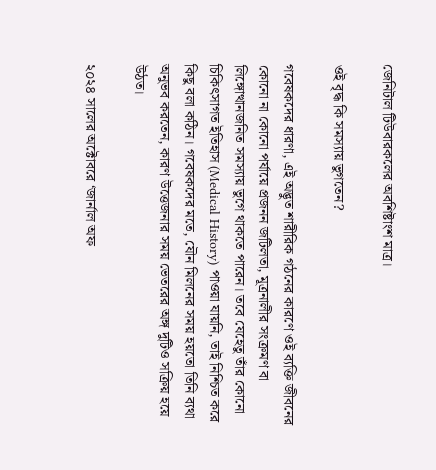জেনিটাল টিউবারকলের অবশিষ্টাংশ মাত্র।

ওই বৃদ্ধ কি সমস্যায় ভুগতেন?

গবেষকদের ধারণা, এই অদ্ভুত শারীরিক গঠনের কারণে ওই ব্যক্তি জীবনের কোনো না কোনো পর্যায়ে প্রজনন জটিলতা, মূত্রনালীর সংক্রমণ বা লিঙ্গোত্থানজনিত সমস্যায় ভুগে থাকতে পারেন। তবে যেহেতু তাঁর কোনো চিকিৎসাগত ইতিহাস (Medical History) পাওয়া যায়নি, তাই নিশ্চিত করে কিছু বলা কঠিন। গবেষকদের মতে, যৌন মিলনের সময় হয়তো তিনি ব্যথা অনুভব করতেন, কারণ উত্তেজনার সময় ভেতরের অঙ্গ দুটিও সক্রিয় হয়ে উঠত।

২০২৪ সালের অক্টোবরে ‘জার্নাল অফ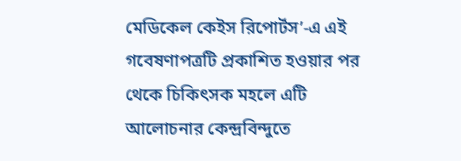মেডিকেল কেইস রিপোর্টস’-এ এই গবেষণাপত্রটি প্রকাশিত হওয়ার পর থেকে চিকিৎসক মহলে এটি আলোচনার কেন্দ্রবিন্দুতে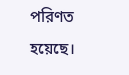পরিণত হয়েছে।